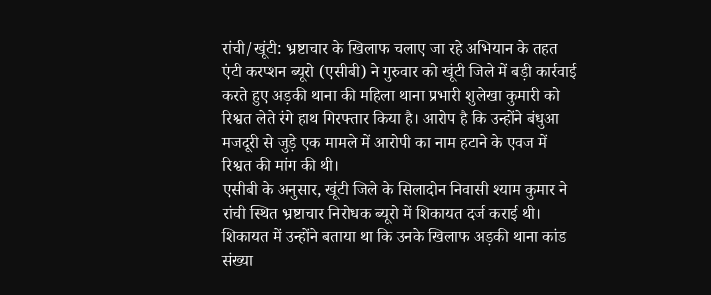रांची/खूंटी: भ्रष्टाचार के खिलाफ चलाए जा रहे अभियान के तहत एंटी करप्शन ब्यूरो (एसीबी) ने गुरुवार को खूंटी जिले में बड़ी कार्रवाई करते हुए अड़की थाना की महिला थाना प्रभारी शुलेखा कुमारी को रिश्वत लेते रंगे हाथ गिरफ्तार किया है। आरोप है कि उन्होंने बंधुआ मजदूरी से जुड़े एक मामले में आरोपी का नाम हटाने के एवज में रिश्वत की मांग की थी।
एसीबी के अनुसार, खूंटी जिले के सिलादोन निवासी श्याम कुमार ने रांची स्थित भ्रष्टाचार निरोधक ब्यूरो में शिकायत दर्ज कराई थी। शिकायत में उन्होंने बताया था कि उनके खिलाफ अड़की थाना कांड संख्या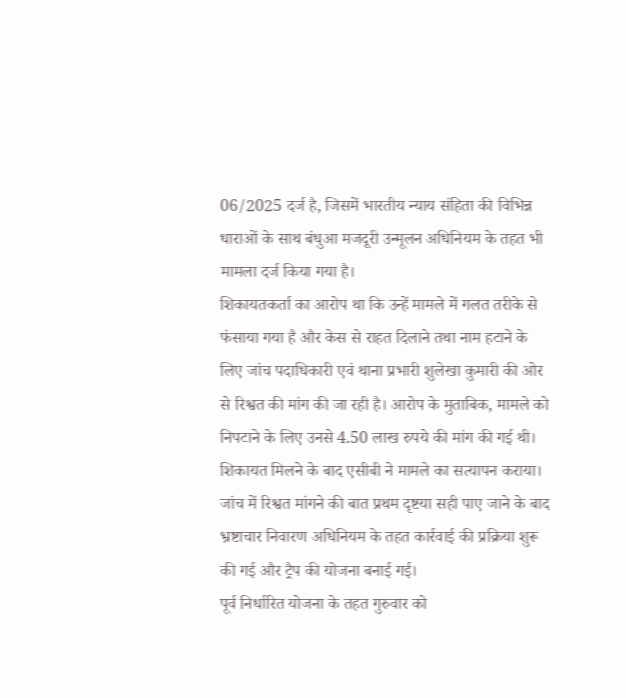06/2025 दर्ज है, जिसमें भारतीय न्याय संहिता की विभिन्न धाराओं के साथ बंधुआ मजदूरी उन्मूलन अधिनियम के तहत भी मामला दर्ज किया गया है।
शिकायतकर्ता का आरोप था कि उन्हें मामले में गलत तरीके से फंसाया गया है और केस से राहत दिलाने तथा नाम हटाने के लिए जांच पदाधिकारी एवं थाना प्रभारी शुलेखा कुमारी की ओर से रिश्वत की मांग की जा रही है। आरोप के मुताबिक, मामले को निपटाने के लिए उनसे 4.50 लाख रुपये की मांग की गई थी।
शिकायत मिलने के बाद एसीबी ने मामले का सत्यापन कराया। जांच में रिश्वत मांगने की बात प्रथम दृष्टया सही पाए जाने के बाद भ्रष्टाचार निवारण अधिनियम के तहत कार्रवाई की प्रक्रिया शुरू की गई और ट्रैप की योजना बनाई गई।
पूर्व निर्धारित योजना के तहत गुरुवार को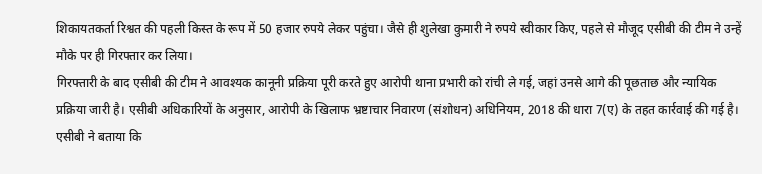शिकायतकर्ता रिश्वत की पहली किस्त के रूप में 50 हजार रुपये लेकर पहुंचा। जैसे ही शुलेखा कुमारी ने रुपये स्वीकार किए, पहले से मौजूद एसीबी की टीम ने उन्हें मौके पर ही गिरफ्तार कर लिया।
गिरफ्तारी के बाद एसीबी की टीम ने आवश्यक कानूनी प्रक्रिया पूरी करते हुए आरोपी थाना प्रभारी को रांची ले गई, जहां उनसे आगे की पूछताछ और न्यायिक प्रक्रिया जारी है। एसीबी अधिकारियों के अनुसार, आरोपी के खिलाफ भ्रष्टाचार निवारण (संशोधन) अधिनियम, 2018 की धारा 7(ए) के तहत कार्रवाई की गई है।
एसीबी ने बताया कि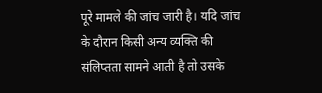पूरे मामले की जांच जारी है। यदि जांच के दौरान किसी अन्य व्यक्ति की संलिप्तता सामने आती है तो उसके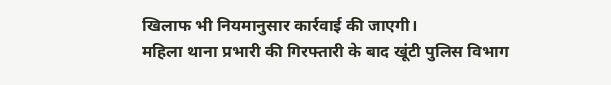खिलाफ भी नियमानुसार कार्रवाई की जाएगी।
महिला थाना प्रभारी की गिरफ्तारी के बाद खूंटी पुलिस विभाग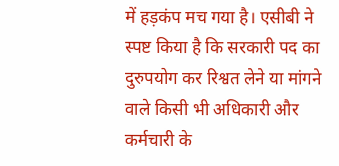में हड़कंप मच गया है। एसीबी ने स्पष्ट किया है कि सरकारी पद का दुरुपयोग कर रिश्वत लेने या मांगने वाले किसी भी अधिकारी और कर्मचारी के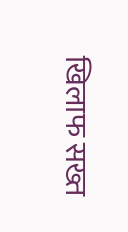खिलाफ सख्त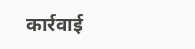कार्रवाई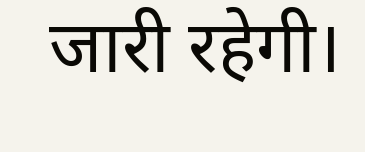जारी रहेगी।